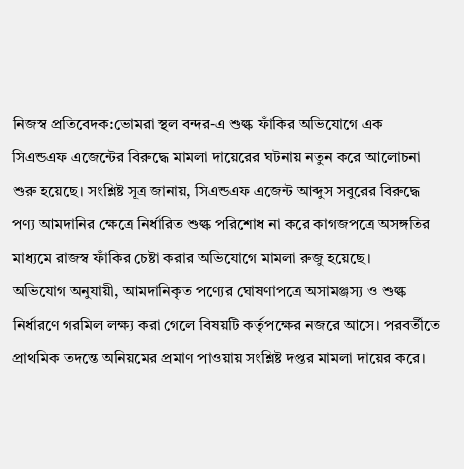নিজস্ব প্রতিবেদক:ভোমরা স্থল বন্দর-এ শুল্ক ফাঁকির অভিযোগে এক সিএন্ডএফ এজেন্টের বিরুদ্ধে মামলা দায়েরের ঘটনায় নতুন করে আলোচনা শুরু হয়েছে। সংশ্লিষ্ট সূত্র জানায়, সিএন্ডএফ এজেন্ট আব্দুস সবুরের বিরুদ্ধে পণ্য আমদানির ক্ষেত্রে নির্ধারিত শুল্ক পরিশোধ না করে কাগজপত্রে অসঙ্গতির মাধ্যমে রাজস্ব ফাঁকির চেষ্টা করার অভিযোগে মামলা রুজু হয়েছে।
অভিযোগ অনুযায়ী, আমদানিকৃত পণ্যের ঘোষণাপত্রে অসামঞ্জস্য ও শুল্ক নির্ধারণে গরমিল লক্ষ্য করা গেলে বিষয়টি কর্তৃপক্ষের নজরে আসে। পরবর্তীতে প্রাথমিক তদন্তে অনিয়মের প্রমাণ পাওয়ায় সংশ্লিষ্ট দপ্তর মামলা দায়ের করে।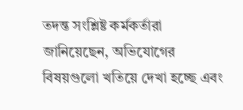তদন্ত সংশ্লিষ্ট কর্মকর্তারা জানিয়েছেন, অভিযোগের বিষয়গুলো খতিয়ে দেখা হচ্ছে এবং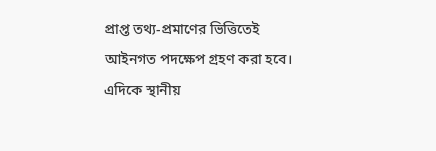প্রাপ্ত তথ্য-প্রমাণের ভিত্তিতেই আইনগত পদক্ষেপ গ্রহণ করা হবে।
এদিকে স্থানীয়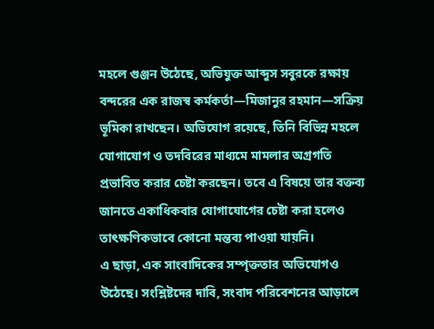মহলে গুঞ্জন উঠেছে, অভিযুক্ত আব্দুস সবুরকে রক্ষায় বন্দরের এক রাজস্ব কর্মকর্তা—মিজানুর রহমান—সক্রিয় ভূমিকা রাখছেন। অভিযোগ রয়েছে, তিনি বিভিন্ন মহলে যোগাযোগ ও তদবিরের মাধ্যমে মামলার অগ্রগতি প্রভাবিত করার চেষ্টা করছেন। তবে এ বিষয়ে তার বক্তব্য জানতে একাধিকবার যোগাযোগের চেষ্টা করা হলেও তাৎক্ষণিকভাবে কোনো মন্তব্য পাওয়া যায়নি।
এ ছাড়া, এক সাংবাদিকের সম্পৃক্ততার অভিযোগও উঠেছে। সংশ্লিষ্টদের দাবি, সংবাদ পরিবেশনের আড়ালে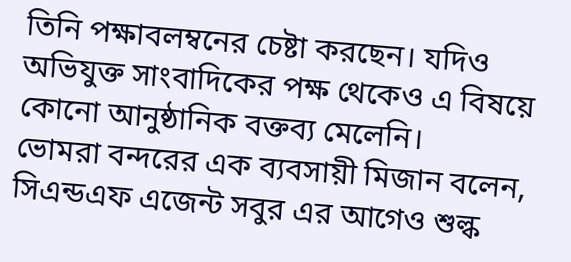তিনি পক্ষাবলম্বনের চেষ্টা করছেন। যদিও অভিযুক্ত সাংবাদিকের পক্ষ থেকেও এ বিষয়ে কোনো আনুষ্ঠানিক বক্তব্য মেলেনি।
ভোমরা বন্দরের এক ব্যবসায়ী মিজান বলেন, সিএন্ডএফ এজেন্ট সবুর এর আগেও শুল্ক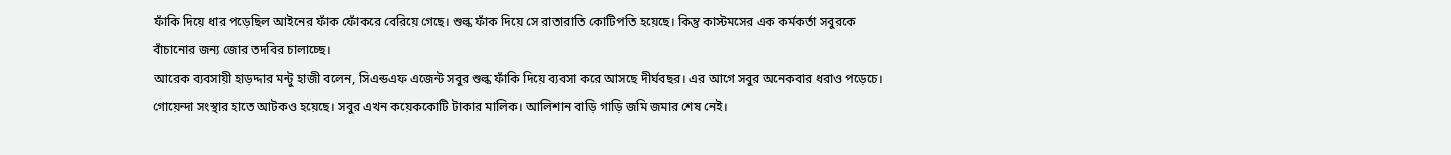ফাঁকি দিয়ে ধার পড়েছিল আইনের ফাঁক ফোঁকরে বেরিয়ে গেছে। শুল্ক ফাঁক দিয়ে সে রাতারাতি কোটিপতি হয়েছে। কিন্তু কাস্টমসের এক কর্মকর্তা সবুরকে বাঁচানোর জন্য জোর তদবির চালাচ্ছে।
আরেক ব্যবসায়ী হাড়দ্দার মন্টু হাজী বলেন, সিএন্ডএফ এজেন্ট সবুর শুল্ক ফাঁকি দিয়ে ব্যবসা করে আসছে দীর্ঘবছর। এর আগে সবুর অনেকবার ধরাও পড়েচে। গোয়েন্দা সংস্থার হাতে আটকও হয়েছে। সবুর এখন কয়েককোটি টাকার মালিক। আলিশান বাড়ি গাড়ি জমি জমার শেষ নেই।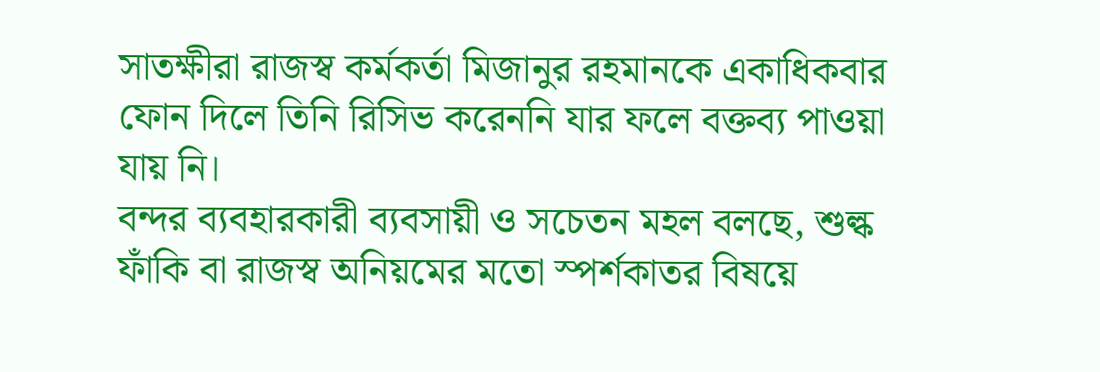সাতক্ষীরা রাজস্ব কর্মকর্তা মিজানুর রহমানকে একাধিকবার ফোন দিলে তিনি রিসিভ করেননি যার ফলে বক্তব্য পাওয়া যায় নি।
বন্দর ব্যবহারকারী ব্যবসায়ী ও সচেতন মহল বলছে, শুল্ক ফাঁকি বা রাজস্ব অনিয়মের মতো স্পর্শকাতর বিষয়ে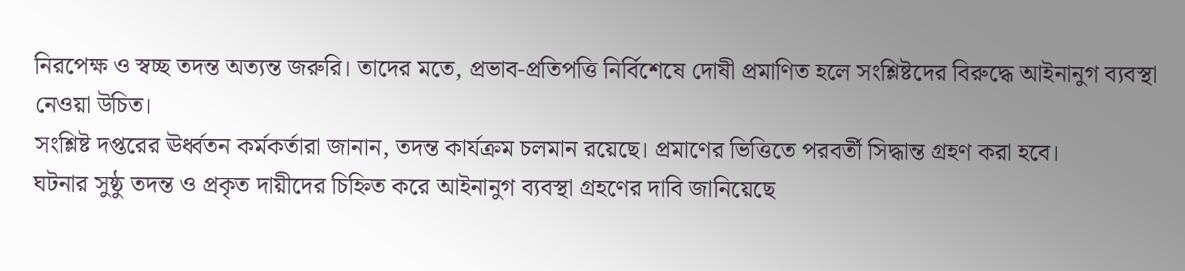নিরপেক্ষ ও স্বচ্ছ তদন্ত অত্যন্ত জরুরি। তাদের মতে, প্রভাব-প্রতিপত্তি নির্বিশেষে দোষী প্রমাণিত হলে সংশ্লিষ্টদের বিরুদ্ধে আইনানুগ ব্যবস্থা নেওয়া উচিত।
সংশ্লিষ্ট দপ্তরের ঊর্ধ্বতন কর্মকর্তারা জানান, তদন্ত কার্যক্রম চলমান রয়েছে। প্রমাণের ভিত্তিতে পরবর্তী সিদ্ধান্ত গ্রহণ করা হবে।
ঘটনার সুষ্ঠু তদন্ত ও প্রকৃত দায়ীদের চিহ্নিত করে আইনানুগ ব্যবস্থা গ্রহণের দাবি জানিয়েছে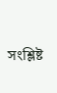সংশ্লিষ্ট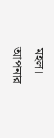মহল।
আপনার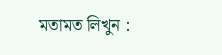মতামত লিখুন :